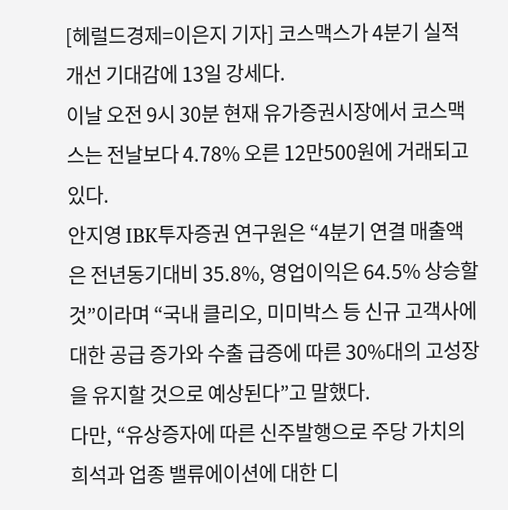[헤럴드경제=이은지 기자] 코스맥스가 4분기 실적 개선 기대감에 13일 강세다.
이날 오전 9시 30분 현재 유가증권시장에서 코스맥스는 전날보다 4.78% 오른 12만500원에 거래되고 있다.
안지영 IBK투자증권 연구원은 “4분기 연결 매출액은 전년동기대비 35.8%, 영업이익은 64.5% 상승할 것”이라며 “국내 클리오, 미미박스 등 신규 고객사에 대한 공급 증가와 수출 급증에 따른 30%대의 고성장을 유지할 것으로 예상된다”고 말했다.
다만, “유상증자에 따른 신주발행으로 주당 가치의 희석과 업종 밸류에이션에 대한 디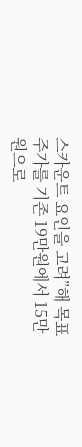스카운트 요인을 고려”해 목표주가를 기존 19만원에서 15만원으로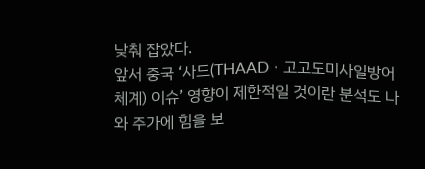낮춰 잡았다.
앞서 중국 ‘사드(THAADㆍ고고도미사일방어체계) 이슈’ 영향이 제한적일 것이란 분석도 나와 주가에 힘을 보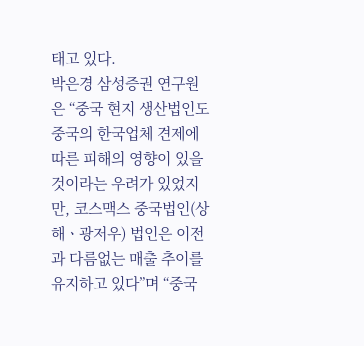태고 있다.
박은경 삼성증권 연구원은 “중국 현지 생산법인도 중국의 한국업체 견제에 따른 피해의 영향이 있을 것이라는 우려가 있었지만, 코스맥스 중국법인(상해ㆍ광저우) 법인은 이전과 다름없는 매출 추이를 유지하고 있다”며 “중국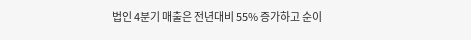법인 4분기 매출은 전년대비 55% 증가하고 순이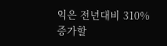익은 전년대비 310% 증가할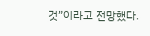것”이라고 전망했다.